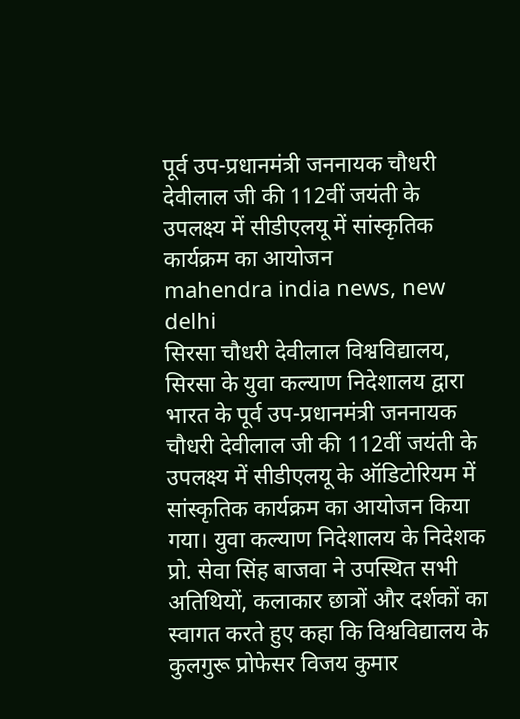पूर्व उप-प्रधानमंत्री जननायक चौधरी देवीलाल जी की 112वीं जयंती के उपलक्ष्य में सीडीएलयू में सांस्कृतिक कार्यक्रम का आयोजन
mahendra india news, new delhi
सिरसा चौधरी देवीलाल विश्वविद्यालय, सिरसा के युवा कल्याण निदेशालय द्वारा भारत के पूर्व उप-प्रधानमंत्री जननायक चौधरी देवीलाल जी की 112वीं जयंती के उपलक्ष्य में सीडीएलयू के ऑडिटोरियम में सांस्कृतिक कार्यक्रम का आयोजन किया गया। युवा कल्याण निदेशालय के निदेशक प्रो. सेवा सिंह बाजवा ने उपस्थित सभी अतिथियों, कलाकार छात्रों और दर्शकों का स्वागत करते हुए कहा कि विश्वविद्यालय के कुलगुरू प्रोफेसर विजय कुमार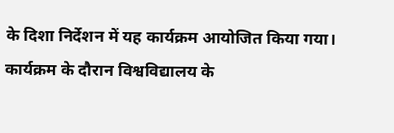के दिशा निर्देशन में यह कार्यक्रम आयोजित किया गया।
कार्यक्रम के दौरान विश्वविद्यालय के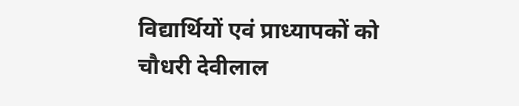विद्यार्थियों एवं प्राध्यापकों को चौधरी देवीलाल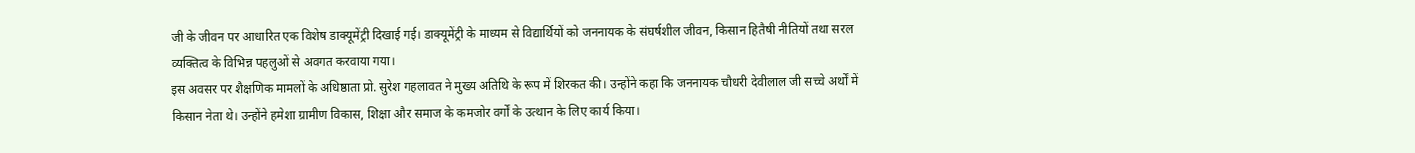जी के जीवन पर आधारित एक विशेष डाक्यूमेंट्री दिखाई गई। डाक्यूमेंट्री के माध्यम से विद्यार्थियों को जननायक के संघर्षशील जीवन, किसान हितैषी नीतियों तथा सरल व्यक्तित्व के विभिन्न पहलुओं से अवगत करवाया गया।
इस अवसर पर शैक्षणिक मामलों के अधिष्ठाता प्रो. सुरेश गहलावत ने मुख्य अतिथि के रूप में शिरकत की। उन्होंने कहा कि जननायक चौधरी देवीलाल जी सच्चे अर्थों में किसान नेता थे। उन्होंने हमेशा ग्रामीण विकास, शिक्षा और समाज के कमजोर वर्गों के उत्थान के लिए कार्य किया।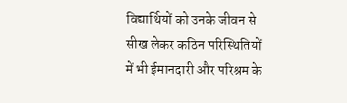विद्यार्थियों को उनके जीवन से सीख लेकर कठिन परिस्थितियों में भी ईमानदारी और परिश्रम के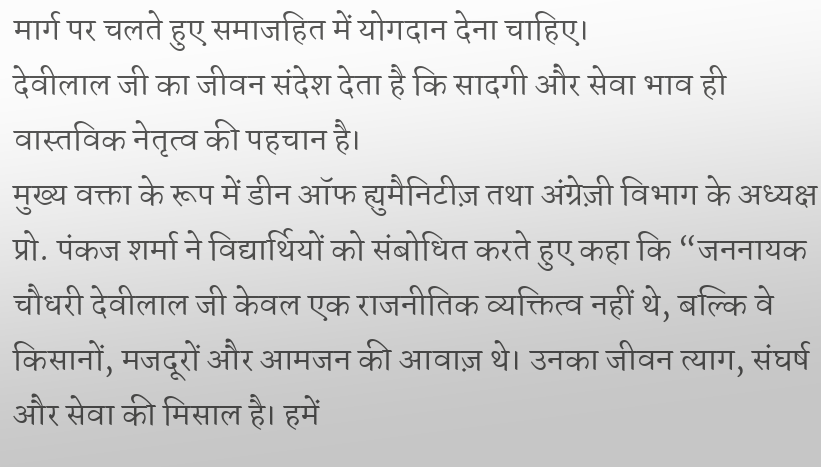मार्ग पर चलते हुए समाजहित में योगदान देना चाहिए।
देवीलाल जी का जीवन संदेश देता है कि सादगी और सेवा भाव ही वास्तविक नेतृत्व की पहचान है।
मुख्य वक्ता के रूप में डीन ऑफ ह्युमैनिटीज़ तथा अंग्रेज़ी विभाग के अध्यक्ष प्रो. पंकज शर्मा ने विद्यार्थियों को संबोधित करते हुए कहा कि “जननायक चौधरी देवीलाल जी केवल एक राजनीतिक व्यक्तित्व नहीं थे, बल्कि वे किसानों, मजदूरों और आमजन की आवाज़ थे। उनका जीवन त्याग, संघर्ष और सेवा की मिसाल है। हमें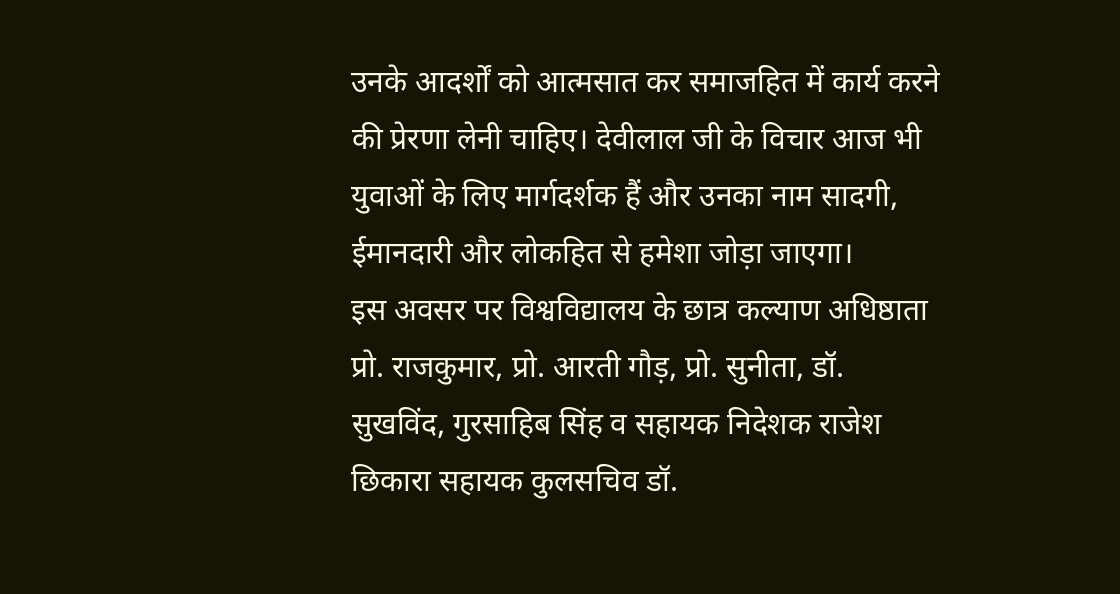उनके आदर्शों को आत्मसात कर समाजहित में कार्य करने की प्रेरणा लेनी चाहिए। देवीलाल जी के विचार आज भी युवाओं के लिए मार्गदर्शक हैं और उनका नाम सादगी, ईमानदारी और लोकहित से हमेशा जोड़ा जाएगा।
इस अवसर पर विश्वविद्यालय के छात्र कल्याण अधिष्ठाता प्रो. राजकुमार, प्रो. आरती गौड़, प्रो. सुनीता, डॉ. सुखविंद, गुरसाहिब सिंह व सहायक निदेशक राजेश छिकारा सहायक कुलसचिव डॉ.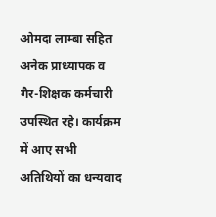ओमदा लाम्बा सहित अनेक प्राध्यापक व गैर-शिक्षक कर्मचारी उपस्थित रहे। कार्यक्रम में आए सभी अतिथियों का धन्यवाद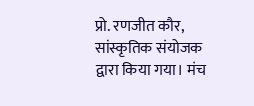प्रो. रणजीत कौर, सांस्कृतिक संयोजक द्वारा किया गया। मंच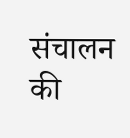संचालन की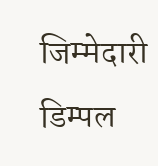जिम्मेदारी डिम्पल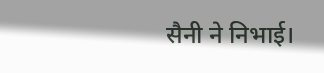सैनी ने निभाई।